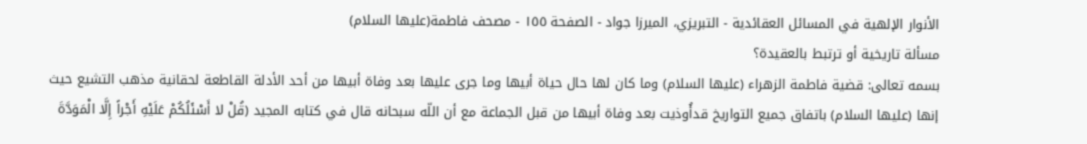الأنوار الإلهية في المسائل العقائدية - التبريزي، الميرزا جواد - الصفحة ١٥٥ - مصحف فاطمة(عليها السلام)
مسألة تاريخية أو ترتبط بالعقيدة؟
بسمه تعالى: قضية فاطمة الزهراء (عليها السلام) وما كان لها حال حياة أبيها وما جرى عليها بعد وفاة أبيها من أحد الأدلة القاطعة لحقانية مذهب التشيع حيث إنها (عليها السلام) باتفاق جميع التواريخ قدأُوذيت بعد وفاة أبيها من قبل الجماعة مع أن اللّه سبحانه قال في كتابه المجيد (قُلْ لا أَسْئَلُكُمْ عَلَيْهِ أَجْراً إِلَّا الْمَوَدَّةَ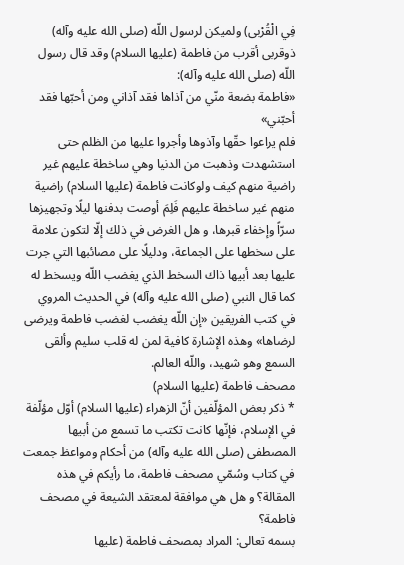فِي الْقُرْبى) ولميكن لرسول اللّه (صلى الله عليه وآله) ذوقربى أقرب من فاطمة (عليها السلام) وقد قال رسول اللّه (صلى الله عليه وآله):
«فاطمة بضعة منّي من آذاها فقد آذاني ومن أحبّها فقد أحبّني»
فلم يراعوا حقّها وآذوها وأجروا عليها من الظلم حتى استشهدت وذهبت من الدنيا وهي ساخطة عليهم غير راضية منهم كيف ولوكانت فاطمة (عليها السلام) راضية منهم غير ساخطة عليهم فَلِمَ أوصت بدفنها ليلًا وتجهيزها سرّاً وإخفاء قبرها، و هل الغرض في ذلك إلّا لتكون علامة على سخطها على الجماعة، ودليلًا على مصائبها التي جرت عليها بعد أبيها ذاك السخط الذي يغضب اللّه ويسخط له كما قال النبي (صلى الله عليه وآله) في الحديث المروي في كتب الفريقين «إن اللّه يغضب لغضب فاطمة ويرضى لرضاها» وهذه الإشارة كافية لمن له قلب سليم وألقى السمع وهو شهيد، واللّه العالم.
مصحف فاطمة (عليها السلام)
* ذكر بعض المؤلّفين أنّ الزهراء (عليها السلام) أوّل مؤلّفة في الإسلام، فإنّها كانت تكتب ما تسمع من أبيها المصطفى (صلى الله عليه وآله) من أحكام ومواعظ جمعت في كتاب وسُمّي مصحف فاطمة، ما رأيكم في هذه المقالة؟ و هل هي موافقة لمعتقد الشيعة في مصحف فاطمة؟
بسمه تعالى: المراد بمصحف فاطمة (عليها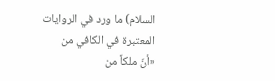السلام) ما ورد في الروايات المعتبرة في الكافي من
«أنّ ملكاً من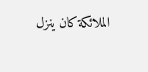الملائكة كان ينزل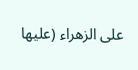على الزهراء (عليها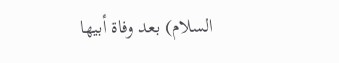السلام) بعد وفاة أبيها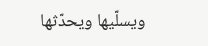ويسلّيها ويحدّثها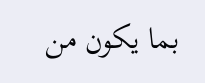بما يكون من